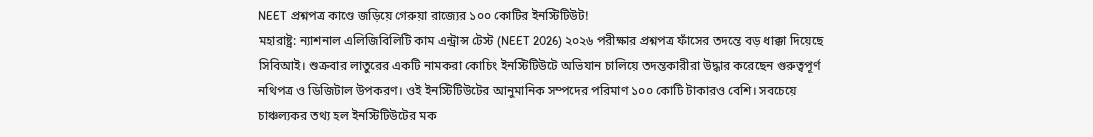NEET প্রশ্নপত্র কাণ্ডে জড়িয়ে গেরুয়া রাজ্যের ১০০ কোটির ইনস্টিটিউট!
মহারাষ্ট্র: ন্যাশনাল এলিজিবিলিটি কাম এন্ট্রান্স টেস্ট (NEET 2026) ২০২৬ পরীক্ষার প্রশ্নপত্র ফাঁসের তদন্তে বড় ধাক্কা দিয়েছে সিবিআই। শুক্রবার লাতুরের একটি নামকরা কোচিং ইনস্টিটিউটে অভিযান চালিয়ে তদন্তকারীরা উদ্ধার করেছেন গুরুত্বপূর্ণ নথিপত্র ও ডিজিটাল উপকরণ। ওই ইনস্টিটিউটের আনুমানিক সম্পদের পরিমাণ ১০০ কোটি টাকারও বেশি। সবচেয়ে চাঞ্চল্যকর তথ্য হল ইনস্টিটিউটের মক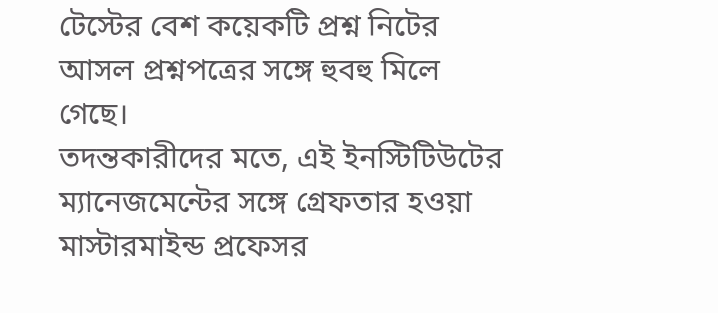টেস্টের বেশ কয়েকটি প্রশ্ন নিটের আসল প্রশ্নপত্রের সঙ্গে হুবহু মিলে গেছে।
তদন্তকারীদের মতে, এই ইনস্টিটিউটের ম্যানেজমেন্টের সঙ্গে গ্রেফতার হওয়া মাস্টারমাইন্ড প্রফেসর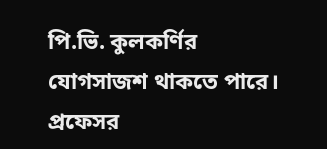পি.ভি. কুলকর্ণির যোগসাজশ থাকতে পারে। প্রফেসর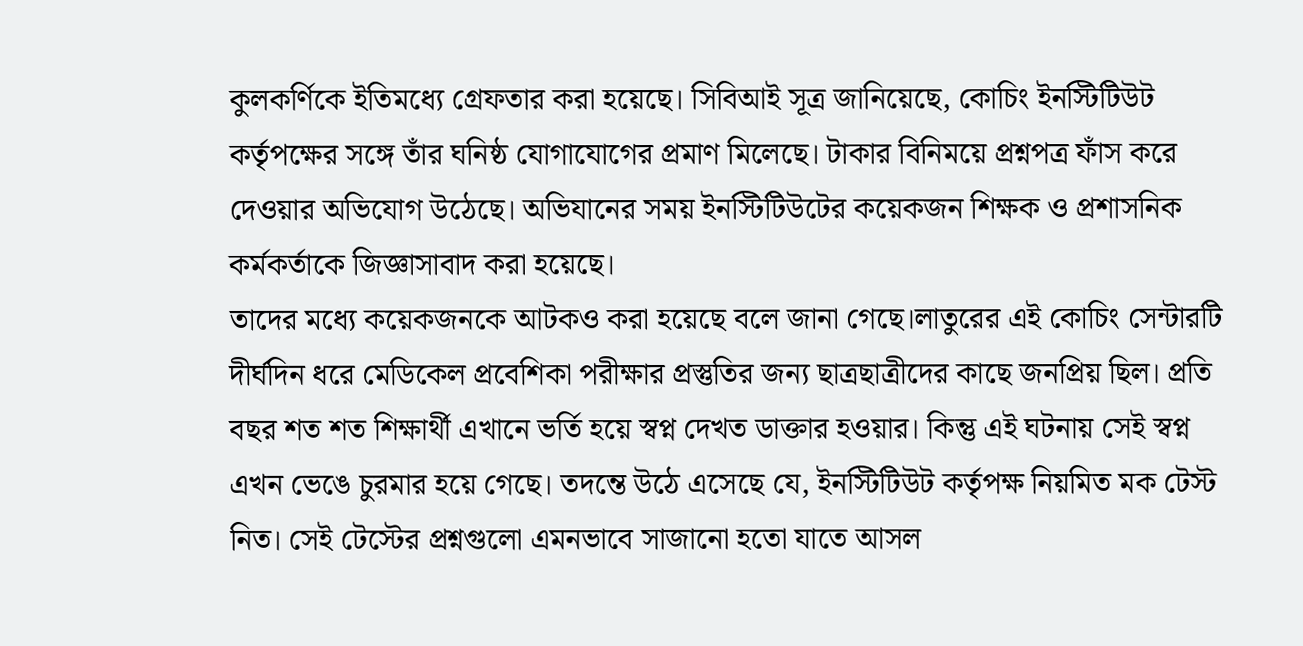কুলকর্ণিকে ইতিমধ্যে গ্রেফতার করা হয়েছে। সিবিআই সূত্র জানিয়েছে, কোচিং ইনস্টিটিউট কর্তৃপক্ষের সঙ্গে তাঁর ঘনিষ্ঠ যোগাযোগের প্রমাণ মিলেছে। টাকার বিনিময়ে প্রশ্নপত্র ফাঁস করে দেওয়ার অভিযোগ উঠেছে। অভিযানের সময় ইনস্টিটিউটের কয়েকজন শিক্ষক ও প্রশাসনিক কর্মকর্তাকে জিজ্ঞাসাবাদ করা হয়েছে।
তাদের মধ্যে কয়েকজনকে আটকও করা হয়েছে বলে জানা গেছে।লাতুরের এই কোচিং সেন্টারটি দীর্ঘদিন ধরে মেডিকেল প্রবেশিকা পরীক্ষার প্রস্তুতির জন্য ছাত্রছাত্রীদের কাছে জনপ্রিয় ছিল। প্রতি বছর শত শত শিক্ষার্থী এখানে ভর্তি হয়ে স্বপ্ন দেখত ডাক্তার হওয়ার। কিন্তু এই ঘটনায় সেই স্বপ্ন এখন ভেঙে চুরমার হয়ে গেছে। তদন্তে উঠে এসেছে যে, ইনস্টিটিউট কর্তৃপক্ষ নিয়মিত মক টেস্ট নিত। সেই টেস্টের প্রশ্নগুলো এমনভাবে সাজানো হতো যাতে আসল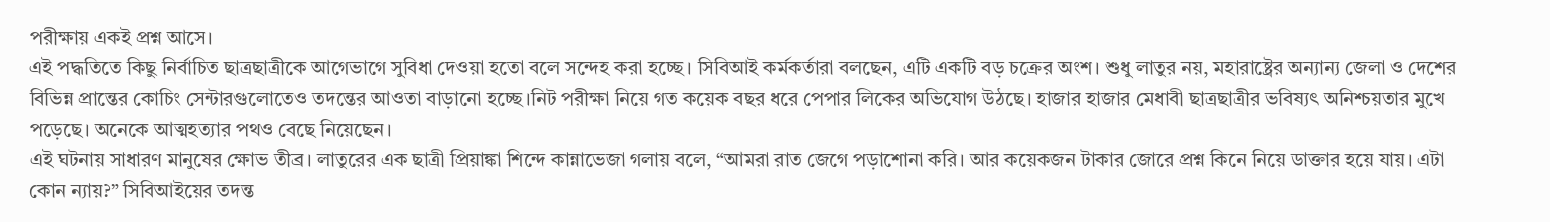পরীক্ষায় একই প্রশ্ন আসে।
এই পদ্ধতিতে কিছু নির্বাচিত ছাত্রছাত্রীকে আগেভাগে সুবিধা দেওয়া হতো বলে সন্দেহ করা হচ্ছে। সিবিআই কর্মকর্তারা বলছেন, এটি একটি বড় চক্রের অংশ। শুধু লাতুর নয়, মহারাষ্ট্রের অন্যান্য জেলা ও দেশের বিভিন্ন প্রান্তের কোচিং সেন্টারগুলোতেও তদন্তের আওতা বাড়ানো হচ্ছে।নিট পরীক্ষা নিয়ে গত কয়েক বছর ধরে পেপার লিকের অভিযোগ উঠছে। হাজার হাজার মেধাবী ছাত্রছাত্রীর ভবিষ্যৎ অনিশ্চয়তার মুখে পড়েছে। অনেকে আত্মহত্যার পথও বেছে নিয়েছেন।
এই ঘটনায় সাধারণ মানুষের ক্ষোভ তীব্র। লাতুরের এক ছাত্রী প্রিয়াঙ্কা শিন্দে কান্নাভেজা গলায় বলে, “আমরা রাত জেগে পড়াশোনা করি। আর কয়েকজন টাকার জোরে প্রশ্ন কিনে নিয়ে ডাক্তার হয়ে যায়। এটা কোন ন্যায়?” সিবিআইয়ের তদন্ত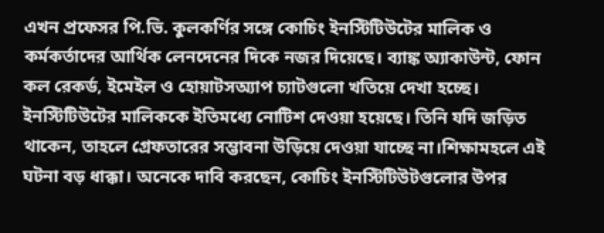এখন প্রফেসর পি.ভি. কুলকর্ণির সঙ্গে কোচিং ইনস্টিটিউটের মালিক ও কর্মকর্তাদের আর্থিক লেনদেনের দিকে নজর দিয়েছে। ব্যাঙ্ক অ্যাকাউন্ট, ফোন কল রেকর্ড, ইমেইল ও হোয়াটসঅ্যাপ চ্যাটগুলো খতিয়ে দেখা হচ্ছে।
ইনস্টিটিউটের মালিককে ইতিমধ্যে নোটিশ দেওয়া হয়েছে। তিনি যদি জড়িত থাকেন, তাহলে গ্রেফতারের সম্ভাবনা উড়িয়ে দেওয়া যাচ্ছে না।শিক্ষামহলে এই ঘটনা বড় ধাক্কা। অনেকে দাবি করছেন, কোচিং ইনস্টিটিউটগুলোর উপর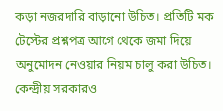কড়া নজরদারি বাড়ানো উচিত। প্রতিটি মক টেস্টের প্রশ্নপত্র আগে থেকে জমা দিয়ে অনুমোদন নেওয়ার নিয়ম চালু করা উচিত। কেন্দ্রীয় সরকারও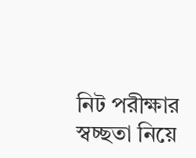নিট পরীক্ষার স্বচ্ছতা নিয়ে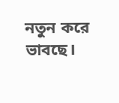নতুন করে ভাবছে।